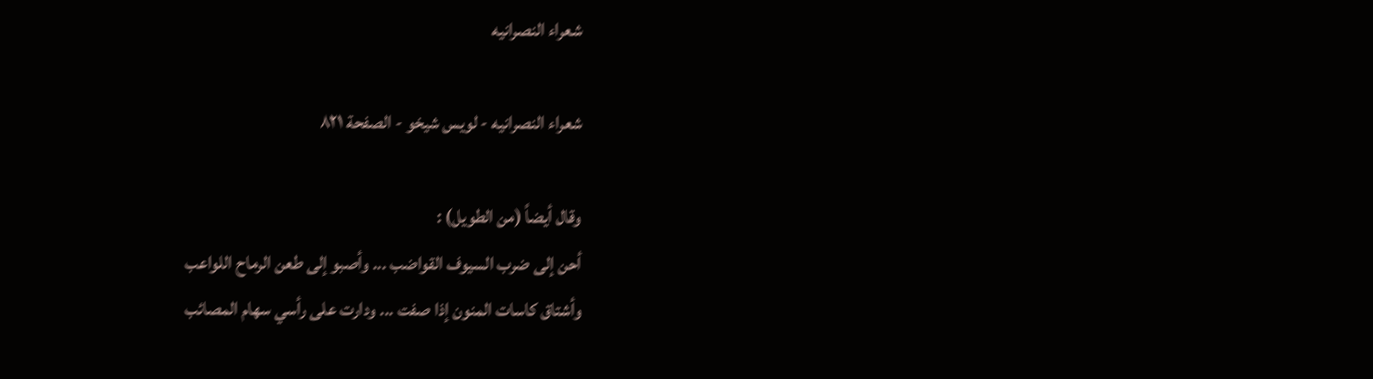شعراء النصرانيه

شعراء النصرانيه - لويس شيخو - الصفحة ٨٢١

وقال أيضاً (من الطويل) :
أحن إلى ضرب السيوف القواضب ... وأصبو إلى طعن الرماح اللواعب
وأشتاق كاسات المنون إذا صفت ... ودارت على رأسي سهام المصائب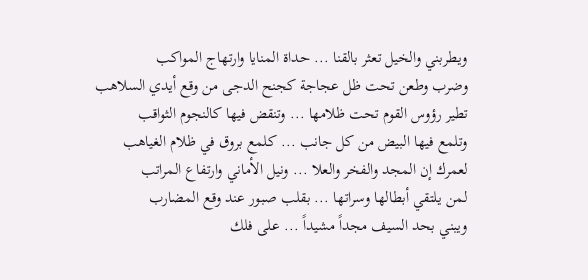ويطربني والخيل تعثر بالقنا ... حداة المنايا وارتهاج المواكب
وضرب وطعن تحت ظل عجاجة كجنح الدجى من وقع أيدي السلاهب
تطير رؤوس القوم تحت ظلامها ... وتنقض فيها كالنجوم الثواقب
وتلمع فيها البيض من كل جانب ... كلمع بروق في ظلام الغياهب
لعمرك إن المجد والفخر والعلا ... ونيل الأماني وارتفاع المراتب
لمن يلتقي أبطالها وسراتها ... بقلب صبور عند وقع المضارب
ويبني بحد السيف مجداً مشيداً ... على فلك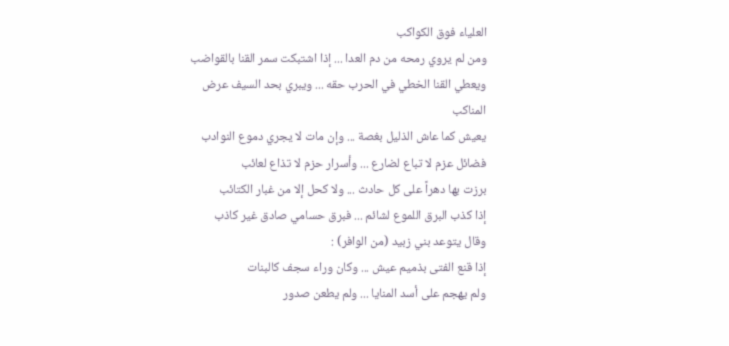العلياء فوق الكواكب
ومن لم يروي رمحه من دم العدا ... إذا اشتبكت سمر القنا بالقواضب
ويعطي القنا الخطي في الحرب حقه ... ويبري بحد السيف عرض المناكب
يعيش كما عاش الذليل بغصة ... وإن مات لا يجري دموع النوادب
فضائل عزم لا تباع لضارع ... وأسرار حزم لا تذاع لعائب
برزت بها دهراً على كل حادث ... ولا كحل إلا من غبار الكتائب
إذا كذب البرق اللموع لشائم ... فبرق حسامي صادق غير كاذب
وقال يتوعد بني زبيد (من الوافر) :
إذا قنع الفتى بذميم عيش ... وكان وراء سجف كالبنات
ولم يهجم على أسد المنايا ... ولم يطعن صدور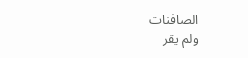الصافنات
ولم يقر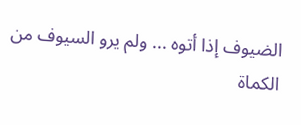الضيوف إذا أتوه ... ولم يرو السيوف من الكماة